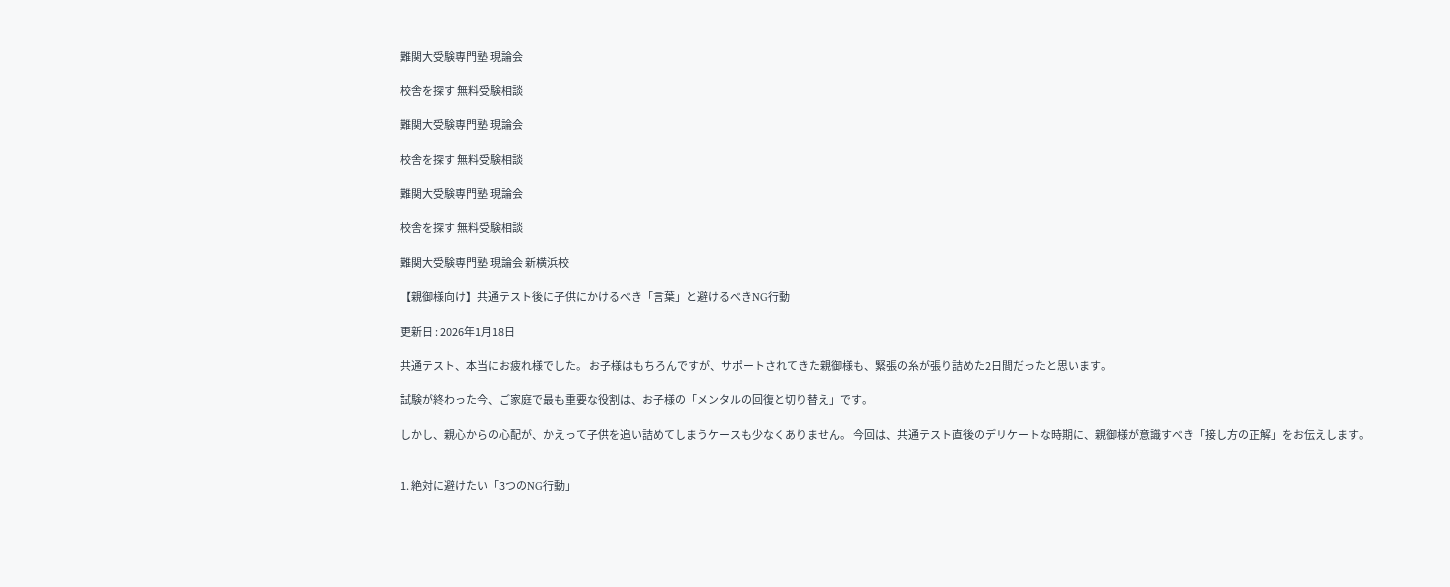難関大受験専門塾 現論会

校舎を探す 無料受験相談

難関大受験専門塾 現論会

校舎を探す 無料受験相談

難関大受験専門塾 現論会

校舎を探す 無料受験相談

難関大受験専門塾 現論会 新横浜校

【親御様向け】共通テスト後に子供にかけるべき「言葉」と避けるべきNG行動

更新日 : 2026年1月18日

共通テスト、本当にお疲れ様でした。 お子様はもちろんですが、サポートされてきた親御様も、緊張の糸が張り詰めた2日間だったと思います。

試験が終わった今、ご家庭で最も重要な役割は、お子様の「メンタルの回復と切り替え」です。

しかし、親心からの心配が、かえって子供を追い詰めてしまうケースも少なくありません。 今回は、共通テスト直後のデリケートな時期に、親御様が意識すべき「接し方の正解」をお伝えします。


1. 絶対に避けたい「3つのNG行動」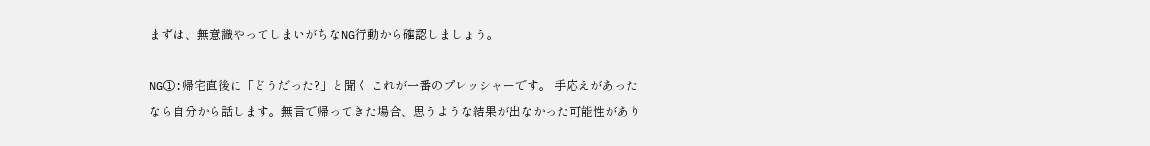まずは、無意識やってしまいがちなNG行動から確認しましょう。

NG①:帰宅直後に「どうだった?」と聞く これが一番のプレッシャーです。 手応えがあったなら自分から話します。無言で帰ってきた場合、思うような結果が出なかった可能性があり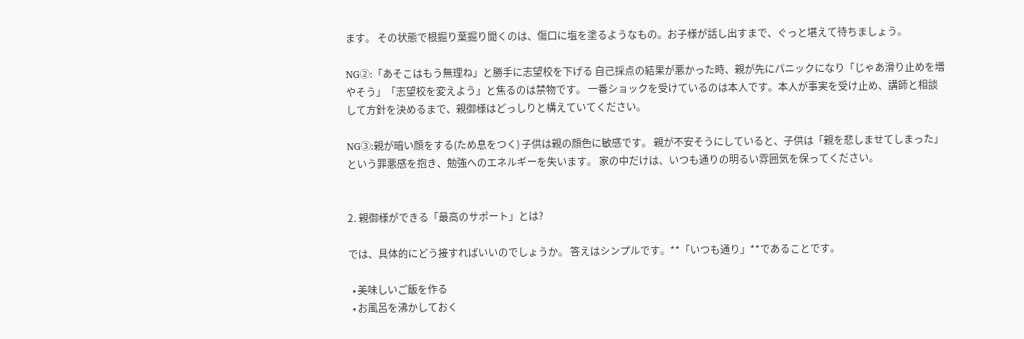ます。 その状態で根掘り葉掘り聞くのは、傷口に塩を塗るようなもの。お子様が話し出すまで、ぐっと堪えて待ちましょう。

NG②:「あそこはもう無理ね」と勝手に志望校を下げる 自己採点の結果が悪かった時、親が先にパニックになり「じゃあ滑り止めを増やそう」「志望校を変えよう」と焦るのは禁物です。 一番ショックを受けているのは本人です。本人が事実を受け止め、講師と相談して方針を決めるまで、親御様はどっしりと構えていてください。

NG③:親が暗い顔をする(ため息をつく) 子供は親の顔色に敏感です。 親が不安そうにしていると、子供は「親を悲しませてしまった」という罪悪感を抱き、勉強へのエネルギーを失います。 家の中だけは、いつも通りの明るい雰囲気を保ってください。


2. 親御様ができる「最高のサポート」とは?

では、具体的にどう接すればいいのでしょうか。 答えはシンプルです。**「いつも通り」**であることです。

  • 美味しいご飯を作る
  • お風呂を沸かしておく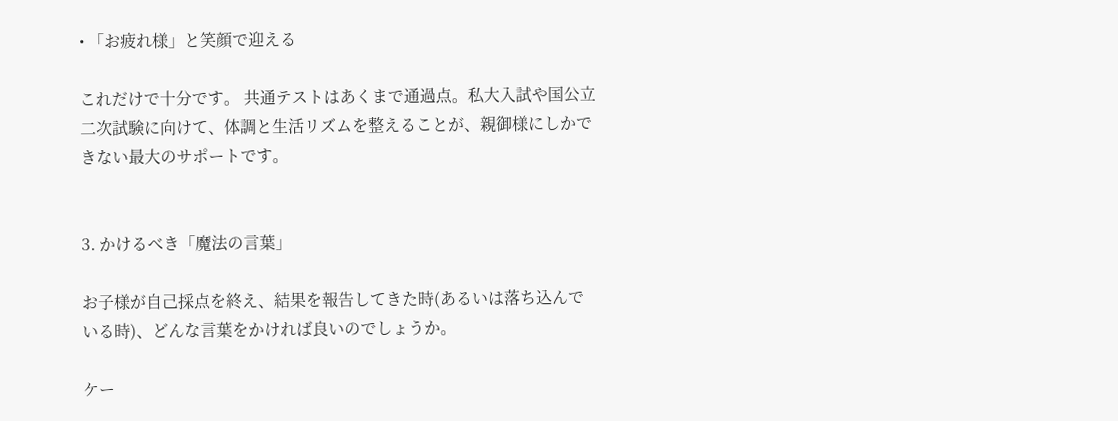• 「お疲れ様」と笑顔で迎える

これだけで十分です。 共通テストはあくまで通過点。私大入試や国公立二次試験に向けて、体調と生活リズムを整えることが、親御様にしかできない最大のサポートです。


3. かけるべき「魔法の言葉」

お子様が自己採点を終え、結果を報告してきた時(あるいは落ち込んでいる時)、どんな言葉をかければ良いのでしょうか。

ケー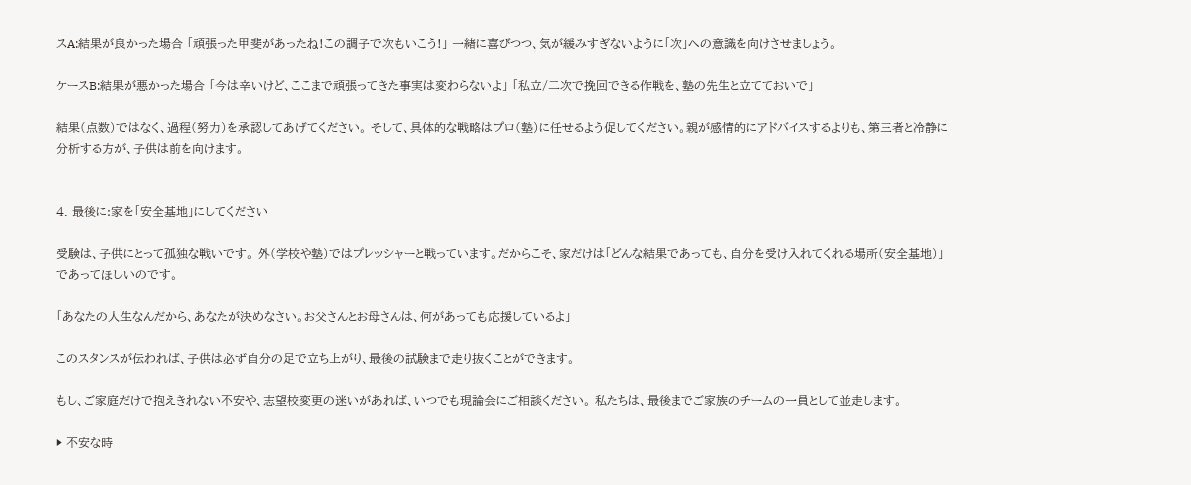スA:結果が良かった場合 「頑張った甲斐があったね!この調子で次もいこう!」 一緒に喜びつつ、気が緩みすぎないように「次」への意識を向けさせましょう。

ケースB:結果が悪かった場合 「今は辛いけど、ここまで頑張ってきた事実は変わらないよ」 「私立/二次で挽回できる作戦を、塾の先生と立てておいで」

結果(点数)ではなく、過程(努力)を承認してあげてください。 そして、具体的な戦略はプロ(塾)に任せるよう促してください。親が感情的にアドバイスするよりも、第三者と冷静に分析する方が、子供は前を向けます。


4. 最後に:家を「安全基地」にしてください

受験は、子供にとって孤独な戦いです。 外(学校や塾)ではプレッシャーと戦っています。だからこそ、家だけは「どんな結果であっても、自分を受け入れてくれる場所(安全基地)」であってほしいのです。

「あなたの人生なんだから、あなたが決めなさい。お父さんとお母さんは、何があっても応援しているよ」

このスタンスが伝われば、子供は必ず自分の足で立ち上がり、最後の試験まで走り抜くことができます。

もし、ご家庭だけで抱えきれない不安や、志望校変更の迷いがあれば、いつでも現論会にご相談ください。 私たちは、最後までご家族のチームの一員として並走します。

▶ 不安な時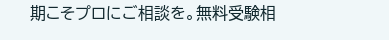期こそプロにご相談を。無料受験相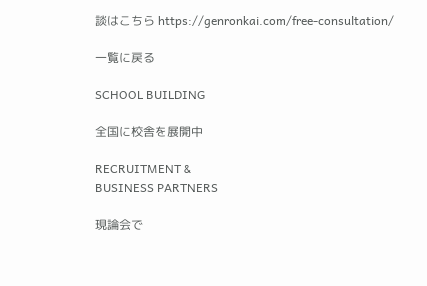談はこちら https://genronkai.com/free-consultation/

一覧に戻る

SCHOOL BUILDING

全国に校舎を展開中

RECRUITMENT &
BUSINESS PARTNERS

現論会で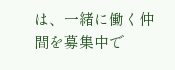は、一緒に働く仲間を募集中で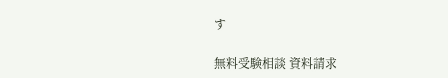す

無料受験相談 資料請求